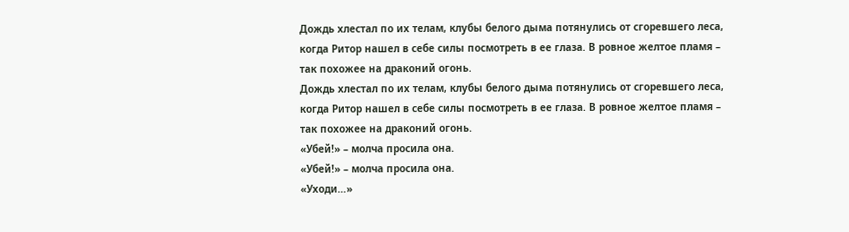Дождь хлестал по их телам, клубы белого дыма потянулись от сгоревшего леса, когда Ритор нашел в себе силы посмотреть в ее глаза. В ровное желтое пламя – так похожее на драконий огонь.
Дождь хлестал по их телам, клубы белого дыма потянулись от сгоревшего леса, когда Ритор нашел в себе силы посмотреть в ее глаза. В ровное желтое пламя – так похожее на драконий огонь.
«Убей!» – молча просила она.
«Убей!» – молча просила она.
«Уходи…»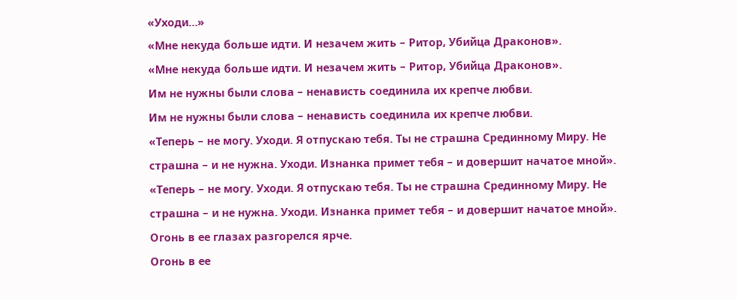«Уходи…»
«Мне некуда больше идти. И незачем жить – Ритор, Убийца Драконов».
«Мне некуда больше идти. И незачем жить – Ритор, Убийца Драконов».
Им не нужны были слова – ненависть соединила их крепче любви.
Им не нужны были слова – ненависть соединила их крепче любви.
«Теперь – не могу. Уходи. Я отпускаю тебя. Ты не страшна Срединному Миру. Не страшна – и не нужна. Уходи. Изнанка примет тебя – и довершит начатое мной».
«Теперь – не могу. Уходи. Я отпускаю тебя. Ты не страшна Срединному Миру. Не страшна – и не нужна. Уходи. Изнанка примет тебя – и довершит начатое мной».
Огонь в ее глазах разгорелся ярче.
Огонь в ее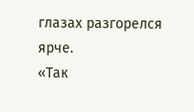глазах разгорелся ярче.
«Так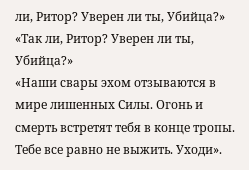ли, Ритор? Уверен ли ты, Убийца?»
«Так ли, Ритор? Уверен ли ты, Убийца?»
«Наши свары эхом отзываются в мире лишенных Силы. Огонь и смерть встретят тебя в конце тропы. Тебе все равно не выжить. Уходи».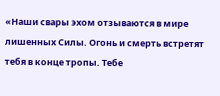«Наши свары эхом отзываются в мире лишенных Силы. Огонь и смерть встретят тебя в конце тропы. Тебе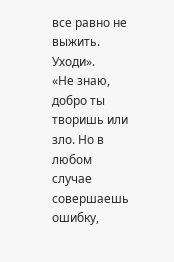все равно не выжить. Уходи».
«Не знаю, добро ты творишь или зло. Но в любом случае совершаешь ошибку,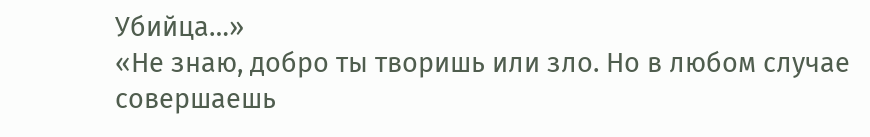Убийца…»
«Не знаю, добро ты творишь или зло. Но в любом случае совершаешь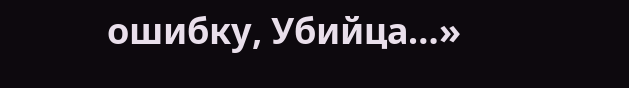ошибку, Убийца…»